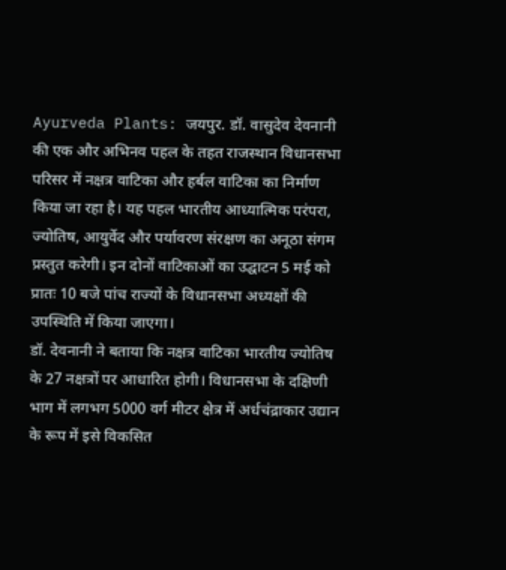Ayurveda Plants: जयपुर. डॉ. वासुदेव देवनानी की एक और अभिनव पहल के तहत राजस्थान विधानसभा परिसर में नक्षत्र वाटिका और हर्बल वाटिका का निर्माण किया जा रहा है। यह पहल भारतीय आध्यात्मिक परंपरा, ज्योतिष, आयुर्वेद और पर्यावरण संरक्षण का अनूठा संगम प्रस्तुत करेगी। इन दोनों वाटिकाओं का उद्घाटन 5 मई को प्रातः 10 बजे पांच राज्यों के विधानसभा अध्यक्षों की उपस्थिति में किया जाएगा।
डॉ. देवनानी ने बताया कि नक्षत्र वाटिका भारतीय ज्योतिष के 27 नक्षत्रों पर आधारित होगी। विधानसभा के दक्षिणी भाग में लगभग 5000 वर्ग मीटर क्षेत्र में अर्धचंद्राकार उद्यान के रूप में इसे विकसित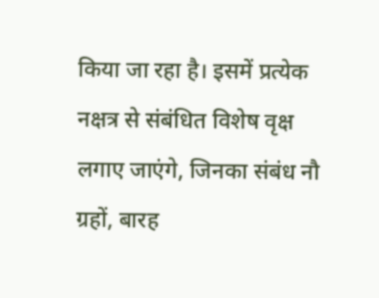किया जा रहा है। इसमें प्रत्येक नक्षत्र से संबंधित विशेष वृक्ष लगाए जाएंगे, जिनका संबंध नौ ग्रहों, बारह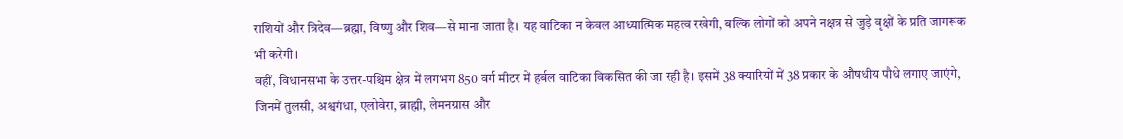राशियों और त्रिदेव—ब्रह्मा, विष्णु और शिव—से माना जाता है। यह वाटिका न केवल आध्यात्मिक महत्व रखेगी, बल्कि लोगों को अपने नक्षत्र से जुड़े वृक्षों के प्रति जागरूक भी करेगी।
वहीं, विधानसभा के उत्तर-पश्चिम क्षेत्र में लगभग 850 वर्ग मीटर में हर्बल वाटिका विकसित की जा रही है। इसमें 38 क्यारियों में 38 प्रकार के औषधीय पौधे लगाए जाएंगे, जिनमें तुलसी, अश्वगंधा, एलोवेरा, ब्राह्मी, लेमनग्रास और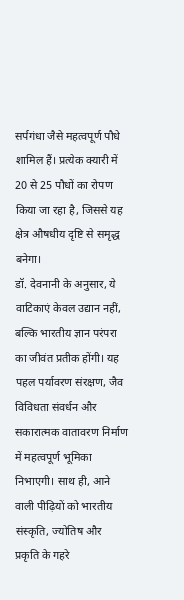सर्पगंधा जैसे महत्वपूर्ण पौधे शामिल हैं। प्रत्येक क्यारी में 20 से 25 पौधों का रोपण किया जा रहा है, जिससे यह क्षेत्र औषधीय दृष्टि से समृद्ध बनेगा।
डॉ. देवनानी के अनुसार, ये वाटिकाएं केवल उद्यान नहीं, बल्कि भारतीय ज्ञान परंपरा का जीवंत प्रतीक होंगी। यह पहल पर्यावरण संरक्षण, जैव विविधता संवर्धन और सकारात्मक वातावरण निर्माण में महत्वपूर्ण भूमिका निभाएगी। साथ ही, आने वाली पीढ़ियों को भारतीय संस्कृति, ज्योतिष और प्रकृति के गहरे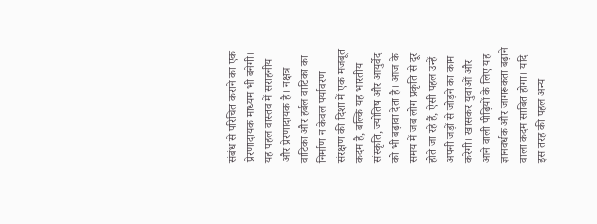संबंध से परिचित कराने का एक प्रेरणादायक माध्यम भी बनेगी।
यह पहल वास्तव में सराहनीय और प्रेरणादायक है। नक्षत्र वाटिका और हर्बल वाटिका का निर्माण न केवल पर्यावरण संरक्षण की दिशा में एक मजबूत कदम है, बल्कि यह भारतीय संस्कृति, ज्योतिष और आयुर्वेद को भी बढ़ावा देता है। आज के समय में जब लोग प्रकृति से दूर होते जा रहे हैं, ऐसी पहल उन्हें अपनी जड़ों से जोड़ने का काम करेगी। खासकर युवाओं और आने वाली पीढ़ियों के लिए यह ज्ञानवर्धक और जागरूकता बढ़ाने वाला कदम साबित होगा। यदि इस तरह की पहल अन्य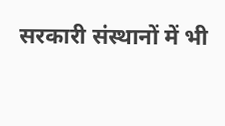सरकारी संस्थानों में भी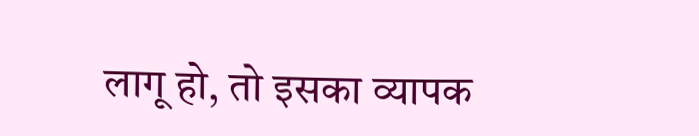लागू हो, तो इसका व्यापक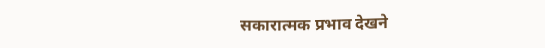सकारात्मक प्रभाव देखने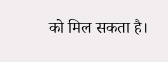को मिल सकता है।